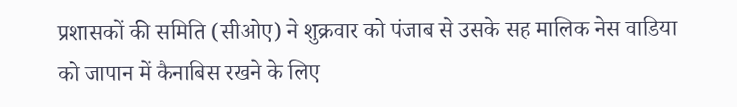प्रशासकों की समिति (सीओए) ने शुक्रवार को पंजाब से उसके सह मालिक नेस वाडिया को जापान में कैनाबिस रखने के लिए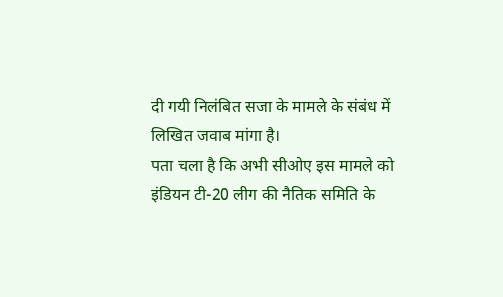दी गयी निलंबित सजा के मामले के संबंध में लिखित जवाब मांगा है।
पता चला है कि अभी सीओए इस मामले को इंडियन टी-20 लीग की नैतिक समिति के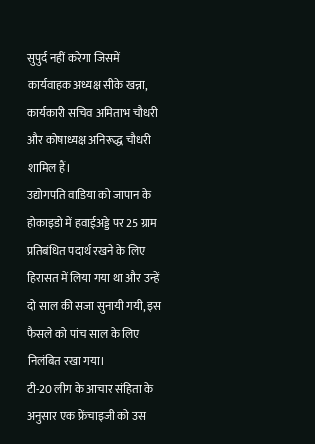सुपुर्द नहीं करेगा जिसमें कार्यवाहक अध्यक्ष सीके खन्ना, कार्यकारी सचिव अमिताभ चौधरी और कोषाध्यक्ष अनिरूद्ध चौधरी शामिल हैं।
उद्योगपति वाडिया को जापान के होकाइडो में हवाईअड्डे पर 25 ग्राम प्रतिबंधित पदार्थ रखने के लिए हिरासत में लिया गया था और उन्हें दो साल की सजा सुनायी गयी, इस फैसले को पांच साल के लिए निलंबित रखा गया।
टी-20 लीग के आचार संहिता के अनुसार एक फ्रेंचाइजी को उस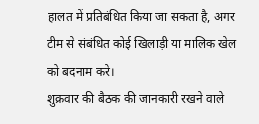हालत में प्रतिबंधित किया जा सकता है, अगर टीम से संबंधित कोई खिलाड़ी या मालिक खेल को बदनाम करे।
शुक्रवार की बैठक की जानकारी रखने वाले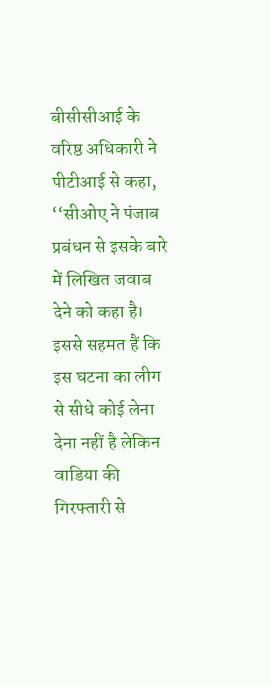बीसीसीआई के वरिष्ठ अधिकारी ने पीटीआई से कहा, ‘‘सीओए ने पंजाब प्रबंधन से इसके बारे में लिखित जवाब देने को कहा है। इससे सहमत हैं कि इस घटना का लीग से सीधे कोई लेना देना नहीं है लेकिन वाडिया की गिरफ्तारी से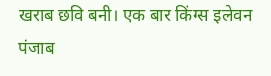खराब छवि बनी। एक बार किंग्स इलेवन पंजाब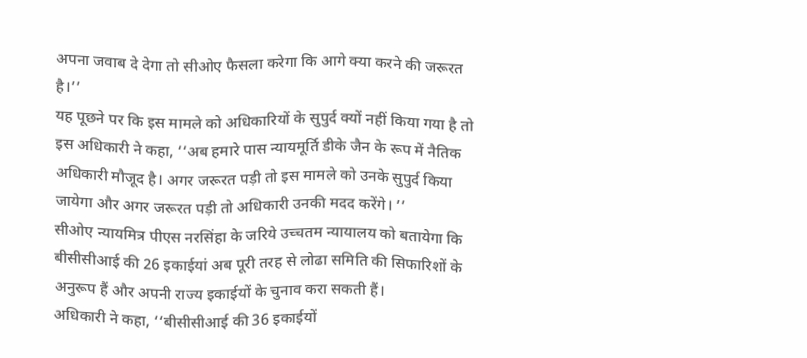अपना जवाब दे देगा तो सीओए फैसला करेगा कि आगे क्या करने की जरूरत है।’’
यह पूछने पर कि इस मामले को अधिकारियों के सुपुर्द क्यों नहीं किया गया है तो इस अधिकारी ने कहा, ‘‘अब हमारे पास न्यायमूर्ति डीके जैन के रूप में नैतिक अधिकारी मौजूद है। अगर जरूरत पड़ी तो इस मामले को उनके सुपुर्द किया जायेगा और अगर जरूरत पड़ी तो अधिकारी उनकी मदद करेंगे। ’’
सीओए न्यायमित्र पीएस नरसिंहा के जरिये उच्चतम न्यायालय को बतायेगा कि बीसीसीआई की 26 इकाईयां अब पूरी तरह से लोढा समिति की सिफारिशों के अनुरूप हैं और अपनी राज्य इकाईयों के चुनाव करा सकती हैं।
अधिकारी ने कहा, ‘‘बीसीसीआई की 36 इकाईयों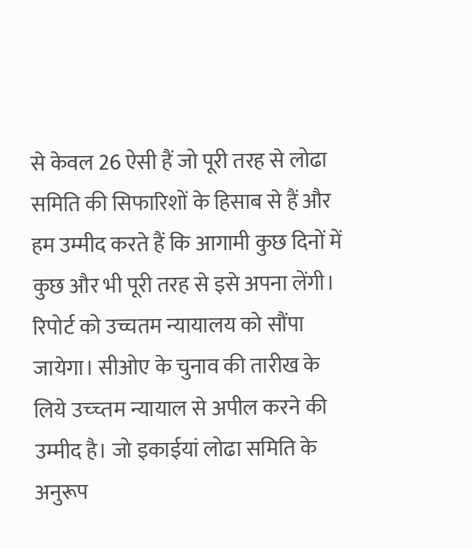से केवल 26 ऐसी हैं जो पूरी तरह से लोढा समिति की सिफारिशों के हिसाब से हैं और हम उम्मीद करते हैं कि आगामी कुछ दिनों में कुछ और भी पूरी तरह से इसे अपना लेंगी। रिपोर्ट को उच्चतम न्यायालय को सौंपा जायेगा। सीओए के चुनाव की तारीख के लिये उच्च्तम न्यायाल से अपील करने की उम्मीद है। जो इकाईयां लोढा समिति के अनुरूप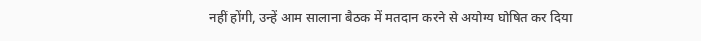नहीं होंगी, उन्हें आम सालाना बैठक में मतदान करने से अयोग्य घोषित कर दिया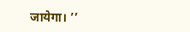जायेगा। ’’